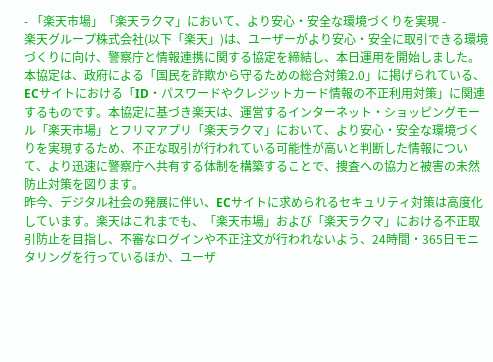- 「楽天市場」「楽天ラクマ」において、より安心・安全な環境づくりを実現 -
楽天グループ株式会社(以下「楽天」)は、ユーザーがより安心・安全に取引できる環境づくりに向け、警察庁と情報連携に関する協定を締結し、本日運用を開始しました。
本協定は、政府による「国民を詐欺から守るための総合対策2.0」に掲げられている、ECサイトにおける「ID・パスワードやクレジットカード情報の不正利用対策」に関連するものです。本協定に基づき楽天は、運営するインターネット・ショッピングモール「楽天市場」とフリマアプリ「楽天ラクマ」において、より安心・安全な環境づくりを実現するため、不正な取引が行われている可能性が高いと判断した情報について、より迅速に警察庁へ共有する体制を構築することで、捜査への協力と被害の未然防止対策を図ります。
昨今、デジタル社会の発展に伴い、ECサイトに求められるセキュリティ対策は高度化しています。楽天はこれまでも、「楽天市場」および「楽天ラクマ」における不正取引防止を目指し、不審なログインや不正注文が行われないよう、24時間・365日モニタリングを行っているほか、ユーザ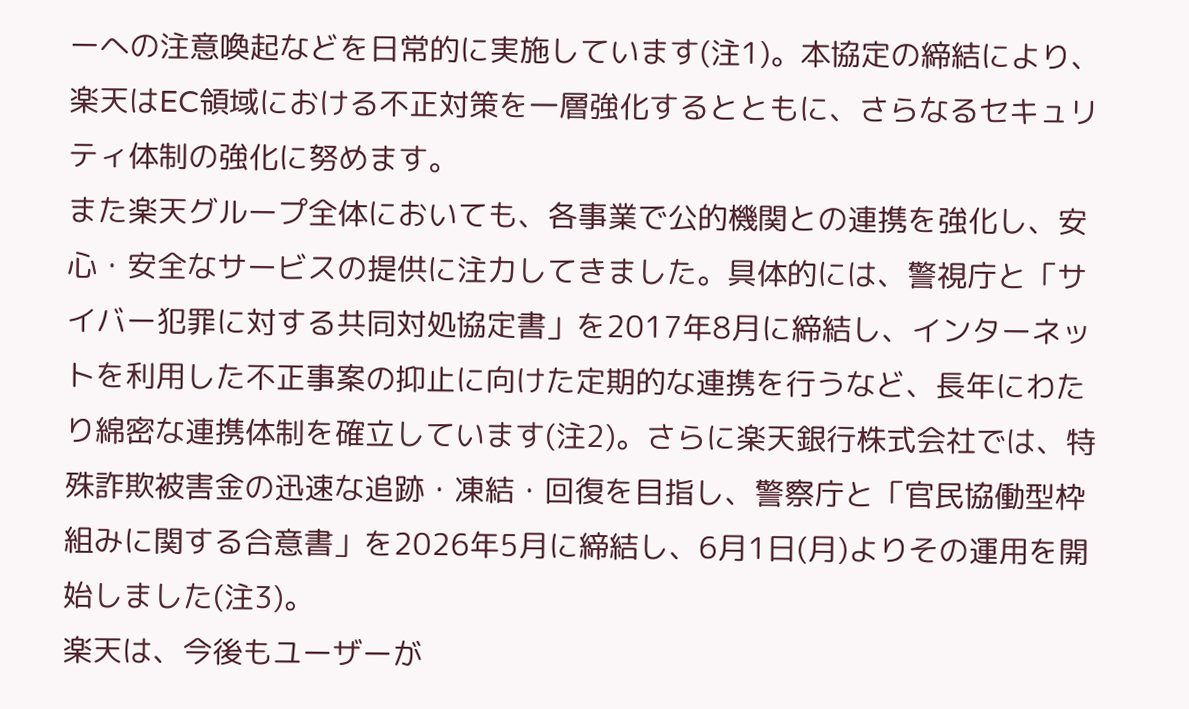ーへの注意喚起などを日常的に実施しています(注1)。本協定の締結により、楽天はEC領域における不正対策を一層強化するとともに、さらなるセキュリティ体制の強化に努めます。
また楽天グループ全体においても、各事業で公的機関との連携を強化し、安心・安全なサービスの提供に注力してきました。具体的には、警視庁と「サイバー犯罪に対する共同対処協定書」を2017年8月に締結し、インターネットを利用した不正事案の抑止に向けた定期的な連携を行うなど、長年にわたり綿密な連携体制を確立しています(注2)。さらに楽天銀行株式会社では、特殊詐欺被害金の迅速な追跡・凍結・回復を目指し、警察庁と「官民協働型枠組みに関する合意書」を2026年5月に締結し、6月1日(月)よりその運用を開始しました(注3)。
楽天は、今後もユーザーが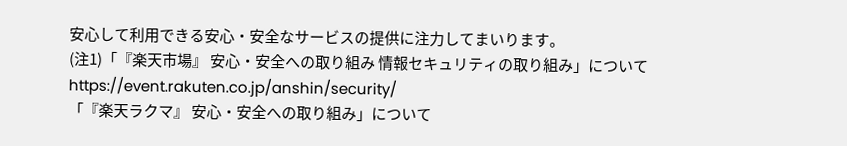安心して利用できる安心・安全なサービスの提供に注力してまいります。
(注1)「『楽天市場』 安心・安全への取り組み 情報セキュリティの取り組み」について
https://event.rakuten.co.jp/anshin/security/
「『楽天ラクマ』 安心・安全への取り組み」について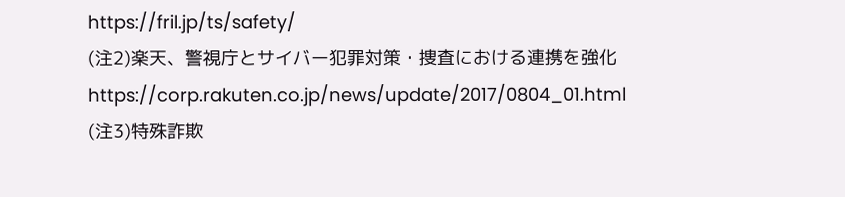https://fril.jp/ts/safety/
(注2)楽天、警視庁とサイバー犯罪対策・捜査における連携を強化
https://corp.rakuten.co.jp/news/update/2017/0804_01.html
(注3)特殊詐欺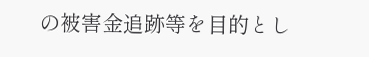の被害金追跡等を目的とし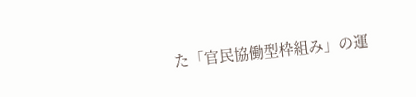た「官民協働型枠組み」の運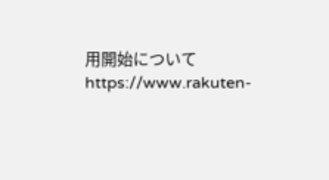用開始について
https://www.rakuten-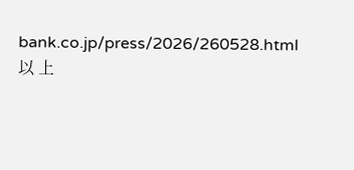bank.co.jp/press/2026/260528.html
以 上